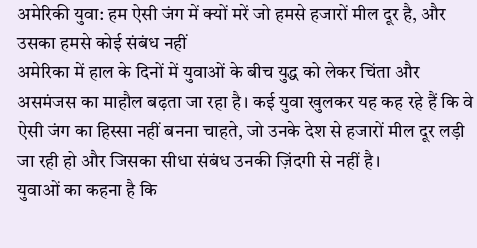अमेरिकी युवा: हम ऐसी जंग में क्यों मरें जो हमसे हजारों मील दूर है, और उसका हमसे कोई संबंध नहीं
अमेरिका में हाल के दिनों में युवाओं के बीच युद्ध को लेकर चिंता और असमंजस का माहौल बढ़ता जा रहा है। कई युवा खुलकर यह कह रहे हैं कि वे ऐसी जंग का हिस्सा नहीं बनना चाहते, जो उनके देश से हजारों मील दूर लड़ी जा रही हो और जिसका सीधा संबंध उनकी ज़िंदगी से नहीं है।
युवाओं का कहना है कि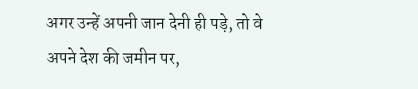अगर उन्हें अपनी जान देनी ही पड़े, तो वे अपने देश की जमीन पर,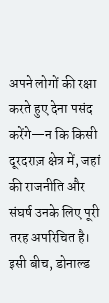अपने लोगों की रक्षा करते हुए देना पसंद करेंगे—न कि किसी दूरदराज़ क्षेत्र में, जहां की राजनीति और संघर्ष उनके लिए पूरी तरह अपरिचित है।
इसी बीच, डोनाल्ड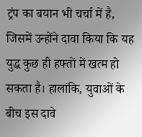ट्रंप का बयान भी चर्चा में है, जिसमें उन्होंने दावा किया कि यह युद्ध कुछ ही हफ्तों में खत्म हो सकता है। हालांकि, युवाओं के बीच इस दावे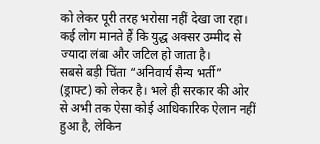को लेकर पूरी तरह भरोसा नहीं देखा जा रहा। कई लोग मानते हैं कि युद्ध अक्सर उम्मीद से ज्यादा लंबा और जटिल हो जाता है।
सबसे बड़ी चिंता “अनिवार्य सैन्य भर्ती” (ड्राफ्ट) को लेकर है। भले ही सरकार की ओर से अभी तक ऐसा कोई आधिकारिक ऐलान नहीं हुआ है, लेकिन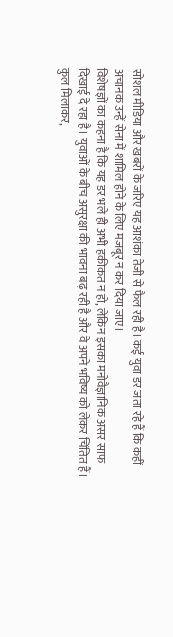सोशल मीडिया और खबरों के जरिए यह आशंका तेजी से फैल रही है। कई युवा डर जता रहे हैं कि कहीं अचानक उन्हें सेना में शामिल होने के लिए मजबूर न कर दिया जाए।
विशेषज्ञों का कहना है कि यह डर भले ही अभी हकीकत न हो, लेकिन इसका मनोवैज्ञानिक असर साफ दिखाई दे रहा है। युवाओं के बीच असुरक्षा की भावना बढ़ रही है और वे अपने भविष्य को लेकर चिंतित हैं।
कुल मिलाकर,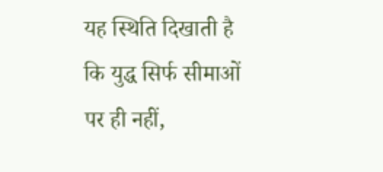यह स्थिति दिखाती है कि युद्ध सिर्फ सीमाओं पर ही नहीं,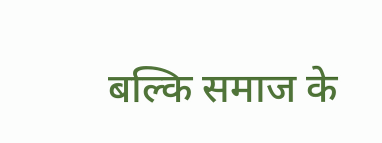बल्कि समाज के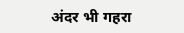अंदर भी गहरा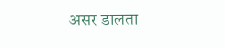असर डालता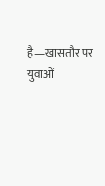है—खासतौर पर युवाओं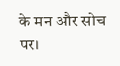के मन और सोच पर।